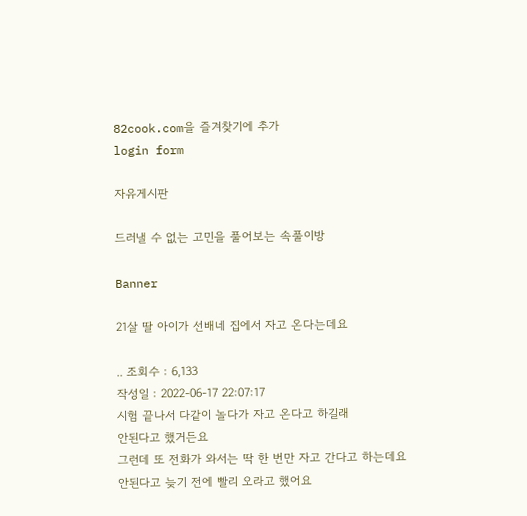82cook.com을 즐겨찾기에 추가
login form

자유게시판

드러낼 수 없는 고민을 풀어보는 속풀이방

Banner

21살 딸 아이가 선배네 집에서 자고 온다는데요

.. 조회수 : 6,133
작성일 : 2022-06-17 22:07:17
시험 끝나서 다같이 놀다가 자고 온다고 하길래
안된다고 했거든요
그런데 또 전화가 와서는 딱 한 번만 자고 간다고 하는데요
안된다고 늦기 전에 빨리 오라고 했어요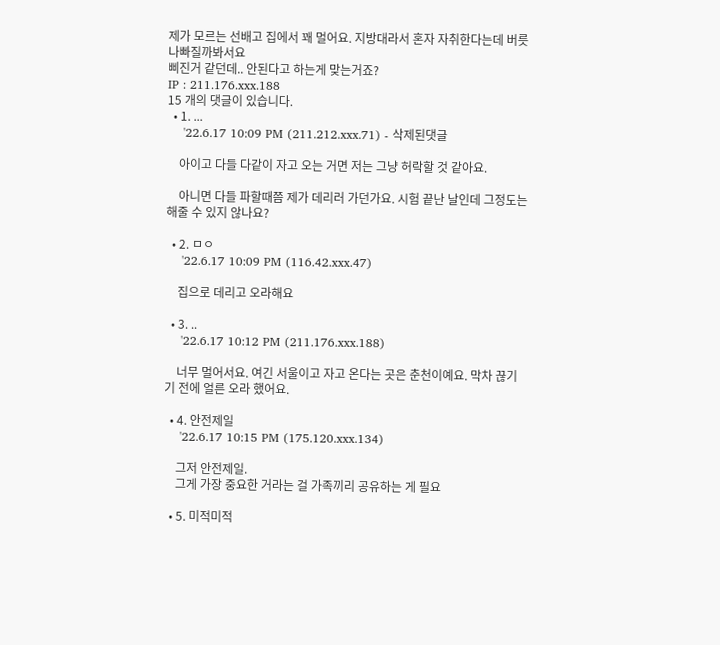제가 모르는 선배고 집에서 꽤 멀어요. 지방대라서 혼자 자취한다는데 버릇나빠질까봐서요
삐진거 같던데.. 안된다고 하는게 맞는거죠?
IP : 211.176.xxx.188
15 개의 댓글이 있습니다.
  • 1. ...
    '22.6.17 10:09 PM (211.212.xxx.71) - 삭제된댓글

    아이고 다들 다같이 자고 오는 거면 저는 그냥 허락할 것 같아요.

    아니면 다들 파할때쯤 제가 데리러 가던가요. 시험 끝난 날인데 그정도는 해줄 수 있지 않나요?

  • 2. ㅁㅇ
    '22.6.17 10:09 PM (116.42.xxx.47)

    집으로 데리고 오라해요

  • 3. ..
    '22.6.17 10:12 PM (211.176.xxx.188)

    너무 멀어서요. 여긴 서울이고 자고 온다는 곳은 춘천이예요. 막차 끊기기 전에 얼른 오라 했어요.

  • 4. 안전제일
    '22.6.17 10:15 PM (175.120.xxx.134)

    그저 안전제일.
    그게 가장 중요한 거라는 걸 가족끼리 공유하는 게 필요

  • 5. 미적미적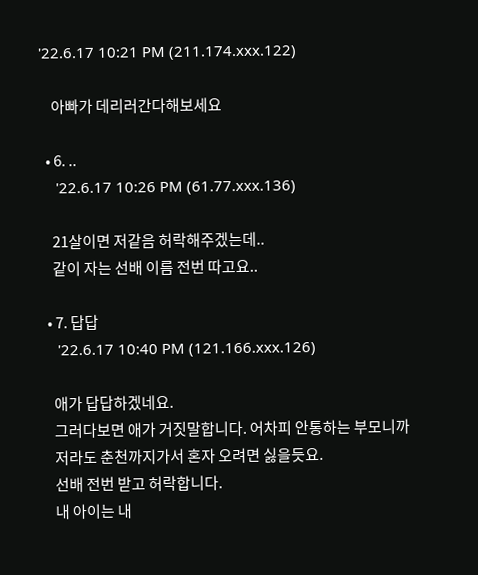'22.6.17 10:21 PM (211.174.xxx.122)

    아빠가 데리러간다해보세요

  • 6. ..
    '22.6.17 10:26 PM (61.77.xxx.136)

    21살이면 저같음 허락해주겠는데..
    같이 자는 선배 이름 전번 따고요..

  • 7. 답답
    '22.6.17 10:40 PM (121.166.xxx.126)

    애가 답답하겠네요.
    그러다보면 애가 거짓말합니다. 어차피 안통하는 부모니까
    저라도 춘천까지가서 혼자 오려면 싫을듯요.
    선배 전번 받고 허락합니다.
    내 아이는 내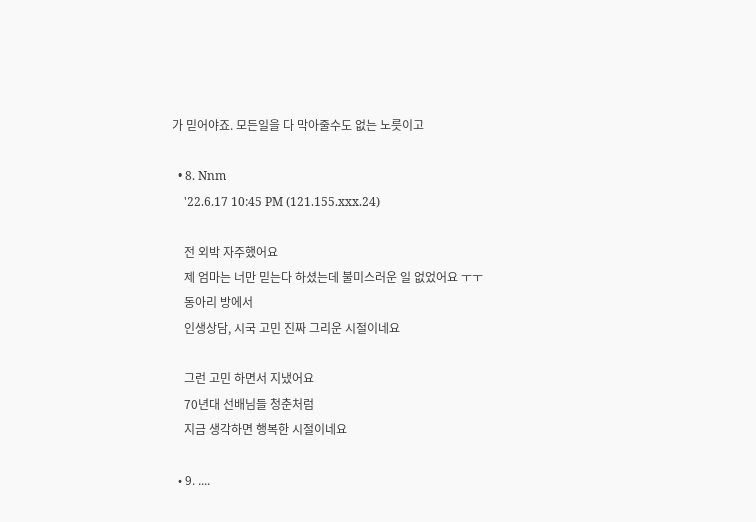가 믿어야죠. 모든일을 다 막아줄수도 없는 노릇이고

  • 8. Nnm
    '22.6.17 10:45 PM (121.155.xxx.24)

    전 외박 자주했어요
    제 엄마는 너만 믿는다 하셨는데 불미스러운 일 없었어요 ㅜㅜ
    동아리 방에서
    인생상담, 시국 고민 진짜 그리운 시절이네요

    그런 고민 하면서 지냈어요
    70년대 선배님들 청춘처럼
    지금 생각하면 행복한 시절이네요

  • 9. ....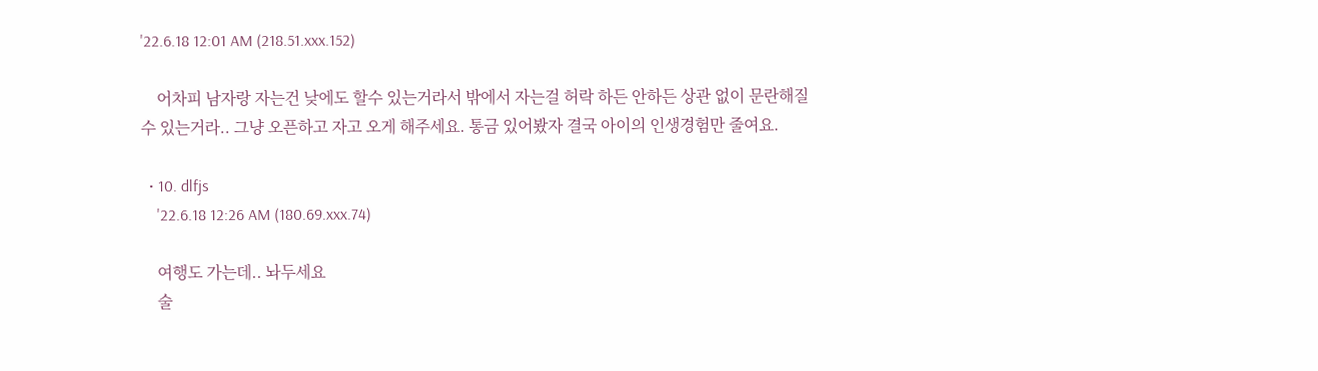'22.6.18 12:01 AM (218.51.xxx.152)

    어차피 남자랑 자는건 낮에도 할수 있는거라서 밖에서 자는걸 허락 하든 안하든 상관 없이 문란해질수 있는거라.. 그냥 오픈하고 자고 오게 해주세요. 통금 있어봤자 결국 아이의 인생경험만 줄여요.

  • 10. dlfjs
    '22.6.18 12:26 AM (180.69.xxx.74)

    여행도 가는데.. 놔두세요
    술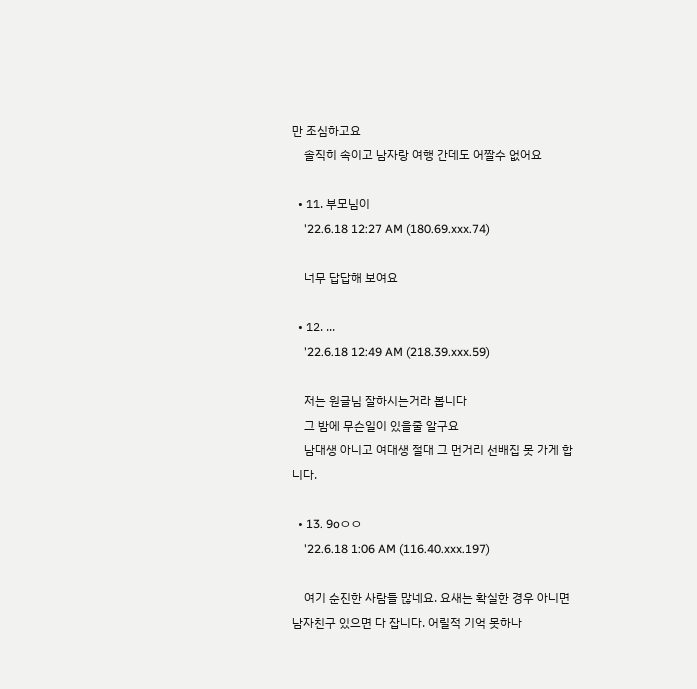만 조심하고요
    솔직히 속이고 남자랑 여행 간데도 어짤수 없어요

  • 11. 부모님이
    '22.6.18 12:27 AM (180.69.xxx.74)

    너무 답답해 보여요

  • 12. ...
    '22.6.18 12:49 AM (218.39.xxx.59)

    저는 원글님 잘하시는거라 봅니다
    그 밤에 무슨일이 있을줄 알구요
    남대생 아니고 여대생 절대 그 먼거리 선배집 못 가게 합니다.

  • 13. 9oㅇㅇ
    '22.6.18 1:06 AM (116.40.xxx.197)

    여기 순진한 사람들 많네요. 요새는 확실한 경우 아니면 남자친구 있으면 다 잡니다. 어릴적 기억 못하나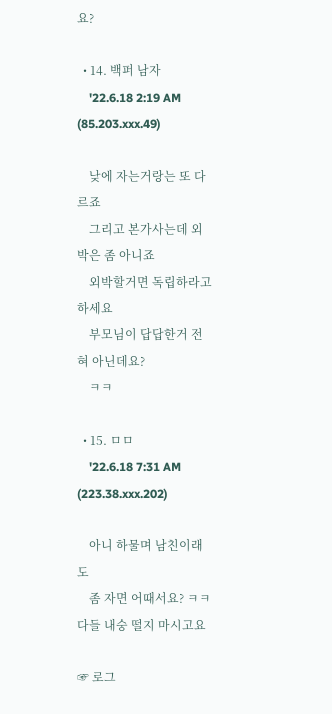요?

  • 14. 백퍼 남자
    '22.6.18 2:19 AM (85.203.xxx.49)

    낮에 자는거랑는 또 다르죠
    그리고 본가사는데 외박은 좀 아니죠
    외박할거면 독립하라고 하세요
    부모님이 답답한거 전혀 아닌데요?
    ㅋㅋ

  • 15. ㅁㅁ
    '22.6.18 7:31 AM (223.38.xxx.202)

    아니 하물며 남친이래도
    좀 자면 어때서요? ㅋㅋ 다들 내숭 떨지 마시고요

☞ 로그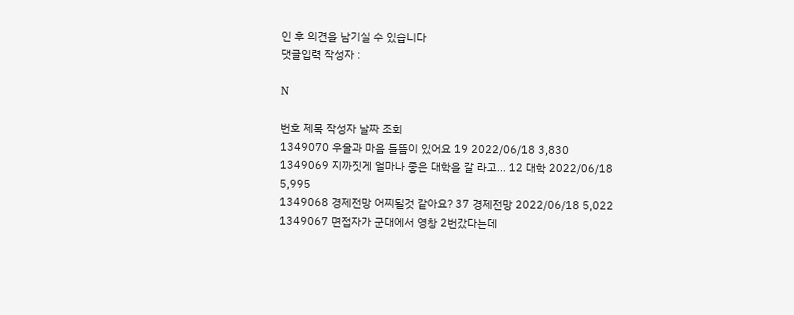인 후 의견을 남기실 수 있습니다
댓글입력 작성자 :

N

번호 제목 작성자 날짜 조회
1349070 우울과 마음 들뜸이 있어요 19 2022/06/18 3,830
1349069 지까짓게 얼마나 좋은 대학을 갈 라고... 12 대학 2022/06/18 5,995
1349068 경제전망 어찌될것 같아요? 37 경제전망 2022/06/18 5,022
1349067 면접자가 군대에서 영창 2번갔다는데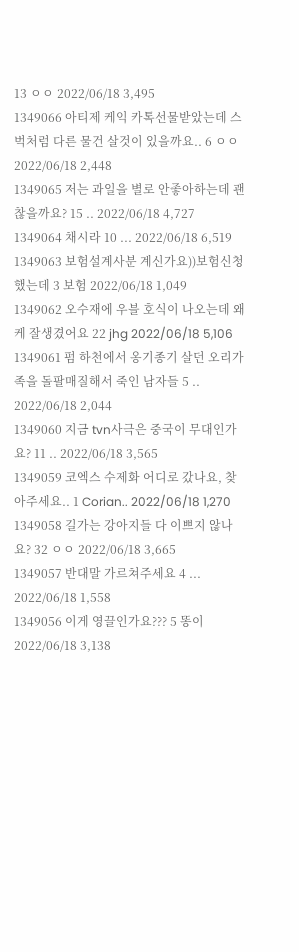13 ㅇㅇ 2022/06/18 3,495
1349066 아티제 케익 카톡선물받았는데 스벅처럼 다른 물건 살것이 있을까요.. 6 ㅇㅇ 2022/06/18 2,448
1349065 저는 과일을 별로 안좋아하는데 괜찮을까요? 15 .. 2022/06/18 4,727
1349064 채시라 10 ... 2022/06/18 6,519
1349063 보험설계사분 계신가요))보험신청했는데 3 보험 2022/06/18 1,049
1349062 오수재에 우블 호식이 나오는데 왜케 잘생겼어요 22 jhg 2022/06/18 5,106
1349061 펌 하천에서 옹기종기 살던 오리가족을 돌팔매질해서 죽인 남자들 5 .. 2022/06/18 2,044
1349060 지금 tvn사극은 중국이 무대인가요? 11 .. 2022/06/18 3,565
1349059 코엑스 수제화 어디로 갔나요, 찾아주세요.. 1 Corian.. 2022/06/18 1,270
1349058 길가는 강아지들 다 이쁘지 않나요? 32 ㅇㅇ 2022/06/18 3,665
1349057 반대말 가르쳐주세요 4 ... 2022/06/18 1,558
1349056 이게 영끌인가요??? 5 똥이 2022/06/18 3,138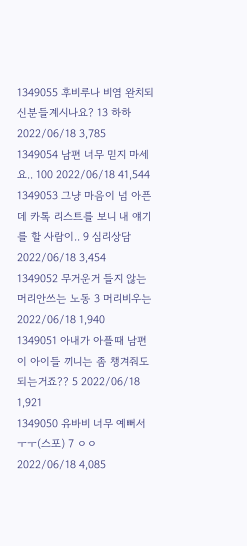1349055 후비루나 비염 완치되신분들계시나요? 13 하하 2022/06/18 3,785
1349054 남편 너무 믿지 마세요.. 100 2022/06/18 41,544
1349053 그냥 마음이 넘 아픈데 카톡 리스트를 보니 내 얘기를 할 사람이.. 9 심리상담 2022/06/18 3,454
1349052 무거운거 들지 않는 머리안쓰는 노동 3 머리비우는 2022/06/18 1,940
1349051 아내가 아플때 남편이 아이들 끼니는 좀 챙겨줘도 되는거죠?? 5 2022/06/18 1,921
1349050 유바비 너무 예뻐서 ㅜㅜ(스포) 7 ㅇㅇ 2022/06/18 4,085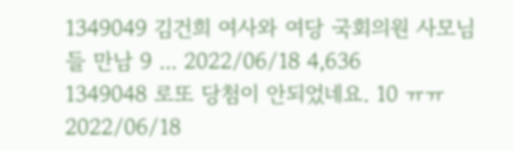1349049 김건희 여사와 여당 국회의원 사모님들 만남 9 ... 2022/06/18 4,636
1349048 로또 당첨이 안되었네요. 10 ㅠㅠ 2022/06/18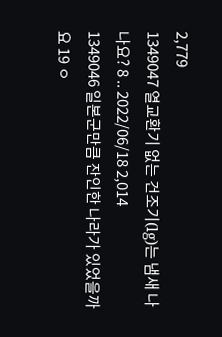2,779
1349047 열교환기 없는 건조기(lg)는 냄새 나나요? 8 .. 2022/06/18 2,014
1349046 일본군만큼 잔인한 나라가 있었을까요 19 ㅇ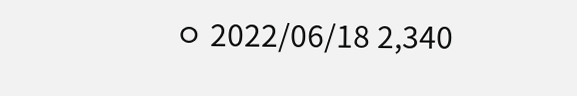ㅇ 2022/06/18 2,340